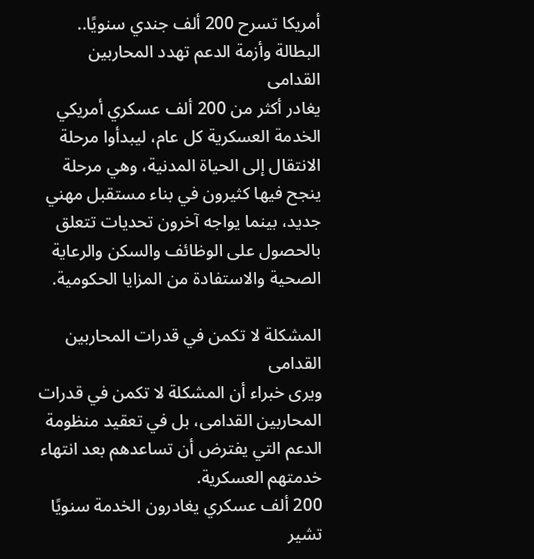أمريكا تسرح 200 ألف جندي سنويًا.. البطالة وأزمة الدعم تهدد المحاربين القدامى
يغادر أكثر من 200 ألف عسكري أمريكي الخدمة العسكرية كل عام، ليبدأوا مرحلة الانتقال إلى الحياة المدنية، وهي مرحلة ينجح فيها كثيرون في بناء مستقبل مهني جديد، بينما يواجه آخرون تحديات تتعلق بالحصول على الوظائف والسكن والرعاية الصحية والاستفادة من المزايا الحكومية.

المشكلة لا تكمن في قدرات المحاربين القدامى
ويرى خبراء أن المشكلة لا تكمن في قدرات المحاربين القدامى، بل في تعقيد منظومة الدعم التي يفترض أن تساعدهم بعد انتهاء خدمتهم العسكرية.
200 ألف عسكري يغادرون الخدمة سنويًا
تشير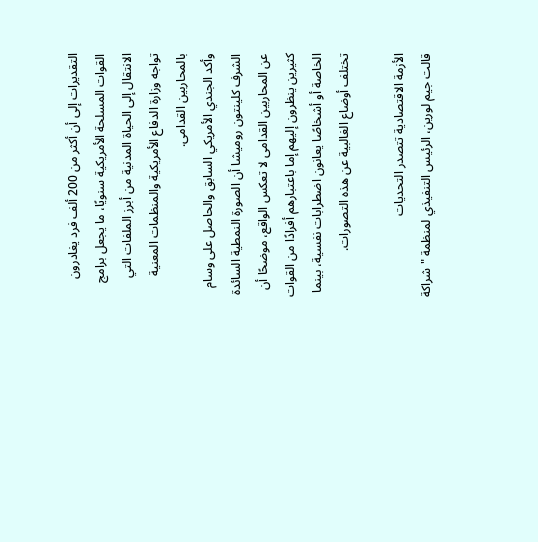التقديرات إلى أن أكثر من 200 ألف فرد يغادرون القوات المسلحة الأمريكية سنويًا، ما يجعل برامج الانتقال إلى الحياة المدنية من أبرز الملفات التي تواجه وزارة الدفاع الأمريكية والمنظمات المعنية بالمحاربين القدامى.
وأكد الجندي الأمريكي السابق والحاصل على وسام الشرف كلينتون روميشا أن الصورة النمطية السائدة عن المحاربين القدامى لا تعكس الواقع، موضحًا أن كثيرين ينظرون إليهم إما باعتبارهم أفرادًا من القوات الخاصة أو أشخاصًا يعانون اضطرابات نفسية، بينما تختلف أوضاع الغالبية عن هذه التصورات.

الأزمة الاقتصادية تتصدر التحديات
قالت جيم لورين، الرئيس التنفيذي لمنظمة "شراكة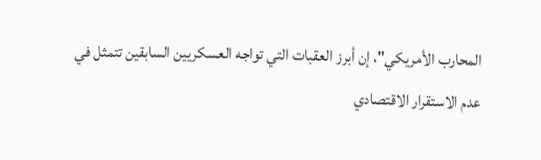المحارب الأمريكي"، إن أبرز العقبات التي تواجه العسكريين السابقين تتمثل في عدم الاستقرار الاقتصادي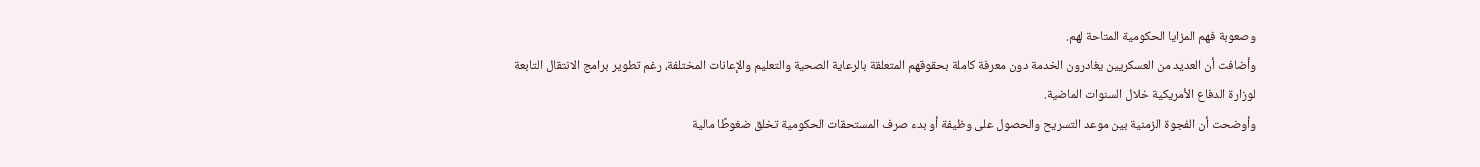وصعوبة فهم المزايا الحكومية المتاحة لهم.
وأضافت أن العديد من العسكريين يغادرون الخدمة دون معرفة كاملة بحقوقهم المتعلقة بالرعاية الصحية والتعليم والإعانات المختلفة، رغم تطوير برامج الانتقال التابعة لوزارة الدفاع الأمريكية خلال السنوات الماضية.
وأوضحت أن الفجوة الزمنية بين موعد التسريح والحصول على وظيفة أو بدء صرف المستحقات الحكومية تخلق ضغوطًا مالية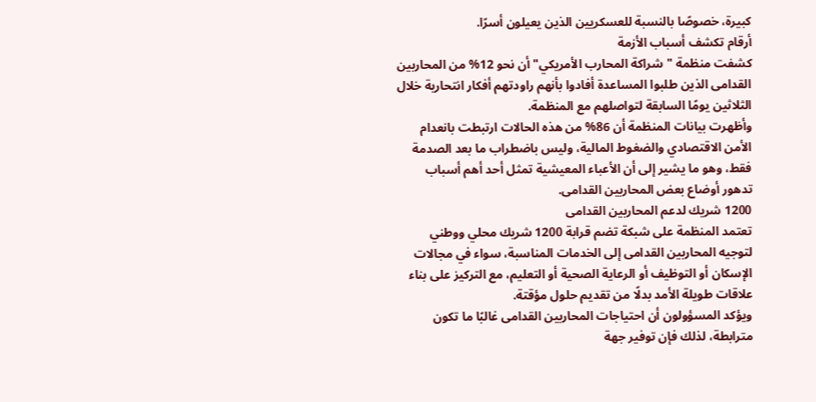كبيرة، خصوصًا بالنسبة للعسكريين الذين يعيلون أسرًا.
أرقام تكشف أسباب الأزمة
كشفت منظمة "شراكة المحارب الأمريكي" أن نحو 12% من المحاربين القدامى الذين طلبوا المساعدة أفادوا بأنهم راودتهم أفكار انتحارية خلال الثلاثين يومًا السابقة لتواصلهم مع المنظمة.
وأظهرت بيانات المنظمة أن 86% من هذه الحالات ارتبطت بانعدام الأمن الاقتصادي والضغوط المالية، وليس باضطراب ما بعد الصدمة فقط، وهو ما يشير إلى أن الأعباء المعيشية تمثل أحد أهم أسباب تدهور أوضاع بعض المحاربين القدامى.
1200 شريك لدعم المحاربين القدامى
تعتمد المنظمة على شبكة تضم قرابة 1200 شريك محلي ووطني لتوجيه المحاربين القدامى إلى الخدمات المناسبة، سواء في مجالات الإسكان أو التوظيف أو الرعاية الصحية أو التعليم، مع التركيز على بناء علاقات طويلة الأمد بدلًا من تقديم حلول مؤقتة.
ويؤكد المسؤولون أن احتياجات المحاربين القدامى غالبًا ما تكون مترابطة، لذلك فإن توفير جهة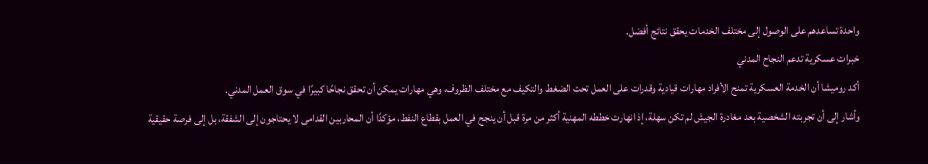واحدة تساعدهم على الوصول إلى مختلف الخدمات يحقق نتائج أفضل.
خبرات عسكرية تدعم النجاح المدني
أكد روميشا أن الخدمة العسكرية تمنح الأفراد مهارات قيادية وقدرات على العمل تحت الضغط والتكيف مع مختلف الظروف، وهي مهارات يمكن أن تحقق نجاحًا كبيرًا في سوق العمل المدني.
وأشار إلى أن تجربته الشخصية بعد مغادرة الجيش لم تكن سهلة، إذ انهارت خططه المهنية أكثر من مرة قبل أن ينجح في العمل بقطاع النفط، مؤكدًا أن المحاربين القدامى لا يحتاجون إلى الشفقة، بل إلى فرصة حقيقية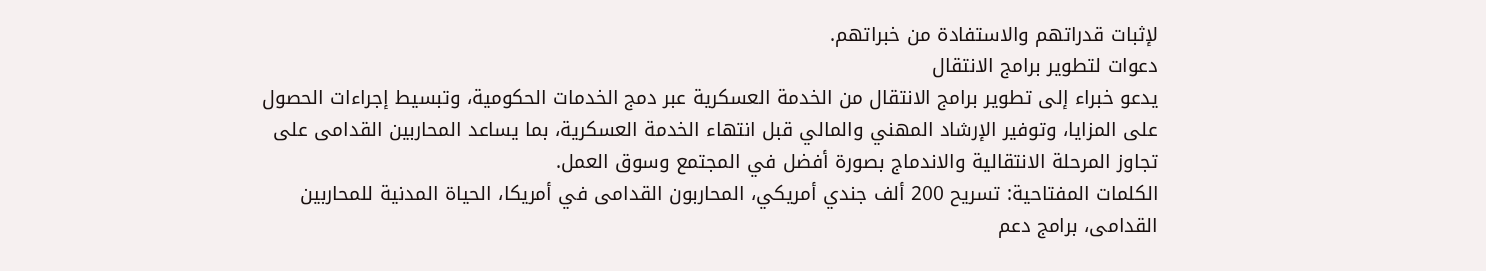لإثبات قدراتهم والاستفادة من خبراتهم.
دعوات لتطوير برامج الانتقال
يدعو خبراء إلى تطوير برامج الانتقال من الخدمة العسكرية عبر دمج الخدمات الحكومية، وتبسيط إجراءات الحصول على المزايا، وتوفير الإرشاد المهني والمالي قبل انتهاء الخدمة العسكرية، بما يساعد المحاربين القدامى على تجاوز المرحلة الانتقالية والاندماج بصورة أفضل في المجتمع وسوق العمل.
الكلمات المفتاحية: تسريح 200 ألف جندي أمريكي، المحاربون القدامى في أمريكا، الحياة المدنية للمحاربين القدامى، برامج دعم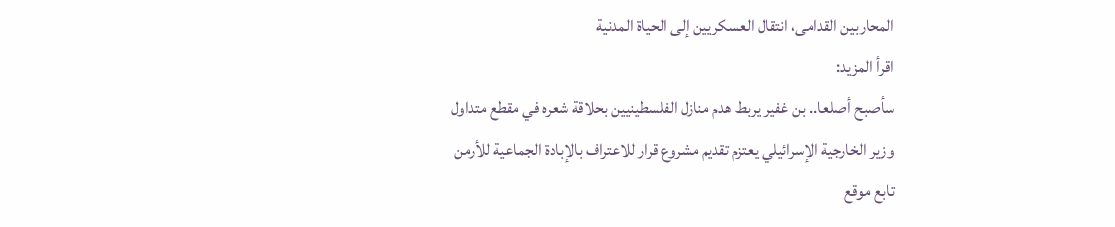المحاربين القدامى، انتقال العسكريين إلى الحياة المدنية
اقرأ المزيد:
سأصبح أصلعا.. بن غفير يربط هدم منازل الفلسطينيين بحلاقة شعره في مقطع متداول
وزير الخارجية الإسرائيلي يعتزم تقديم مشروع قرار للاعتراف بالإبادة الجماعية للأرمن
تابع موقع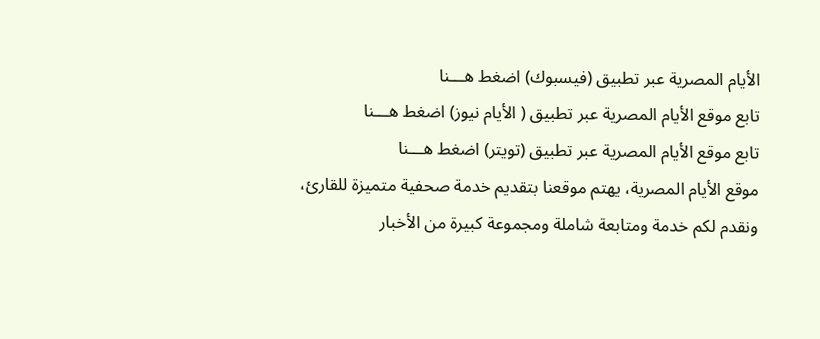الأيام المصرية عبر تطبيق (فيسبوك) اضغط هـــنا
تابع موقع الأيام المصرية عبر تطبيق ( الأيام نيوز) اضغط هـــنا
تابع موقع الأيام المصرية عبر تطبيق (تويتر) اضغط هـــنا
موقع الأيام المصرية، يهتم موقعنا بتقديم خدمة صحفية متميزة للقارئ، ونقدم لكم خدمة ومتابعة شاملة ومجموعة كبيرة من الأخبار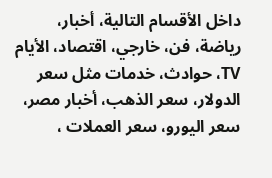داخل الأقسام التالية، أخبار، رياضة، فن، خارجي، اقتصاد، الأيام TV، حوادث، خدمات مثل سعر الدولار، سعر الذهب، أخبار مصر، سعر اليورو، سعر العملات ،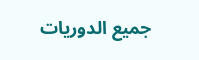جميع الدوريات